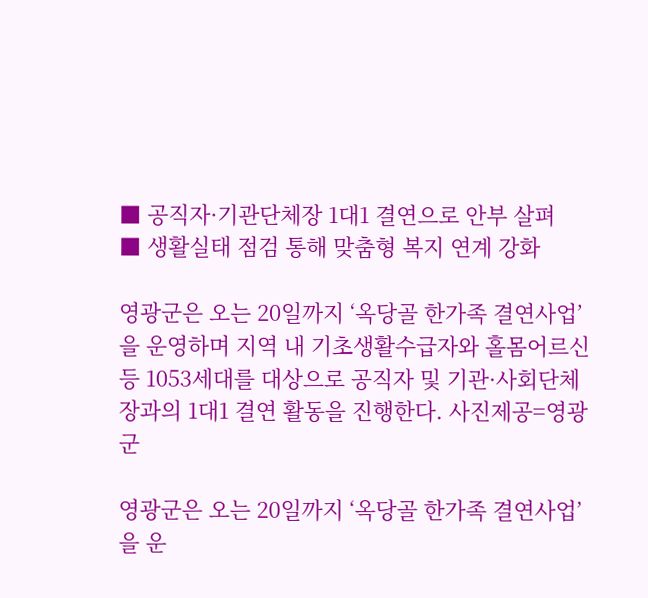■ 공직자·기관단체장 1대1 결연으로 안부 살펴
■ 생활실태 점검 통해 맞춤형 복지 연계 강화

영광군은 오는 20일까지 ‘옥당골 한가족 결연사업’을 운영하며 지역 내 기초생활수급자와 홀몸어르신 등 1053세대를 대상으로 공직자 및 기관·사회단체장과의 1대1 결연 활동을 진행한다. 사진제공=영광군

영광군은 오는 20일까지 ‘옥당골 한가족 결연사업’을 운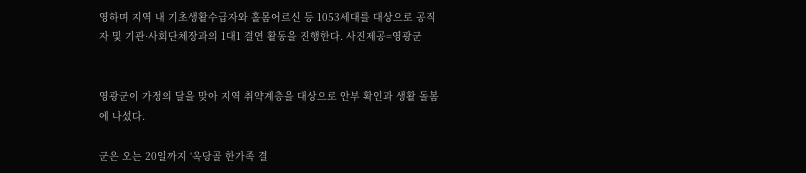영하며 지역 내 기초생활수급자와 홀몸어르신 등 1053세대를 대상으로 공직자 및 기관·사회단체장과의 1대1 결연 활동을 진행한다. 사진제공=영광군


영광군이 가정의 달을 맞아 지역 취약계층을 대상으로 안부 확인과 생활 돌봄에 나섰다.

군은 오는 20일까지 ‘옥당골 한가족 결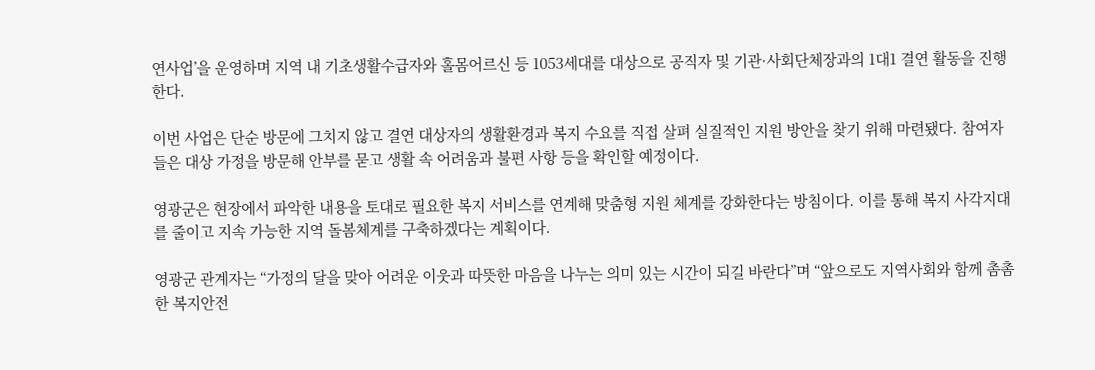연사업’을 운영하며 지역 내 기초생활수급자와 홀몸어르신 등 1053세대를 대상으로 공직자 및 기관·사회단체장과의 1대1 결연 활동을 진행한다.

이번 사업은 단순 방문에 그치지 않고 결연 대상자의 생활환경과 복지 수요를 직접 살펴 실질적인 지원 방안을 찾기 위해 마련됐다. 참여자들은 대상 가정을 방문해 안부를 묻고 생활 속 어려움과 불편 사항 등을 확인할 예정이다.

영광군은 현장에서 파악한 내용을 토대로 필요한 복지 서비스를 연계해 맞춤형 지원 체계를 강화한다는 방침이다. 이를 통해 복지 사각지대를 줄이고 지속 가능한 지역 돌봄체계를 구축하겠다는 계획이다.

영광군 관계자는 “가정의 달을 맞아 어려운 이웃과 따뜻한 마음을 나누는 의미 있는 시간이 되길 바란다”며 “앞으로도 지역사회와 함께 촘촘한 복지안전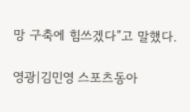망 구축에 힘쓰겠다”고 말했다.

영광|김민영 스포츠동아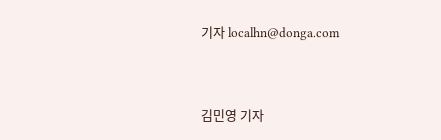기자 localhn@donga.com


김민영 기자